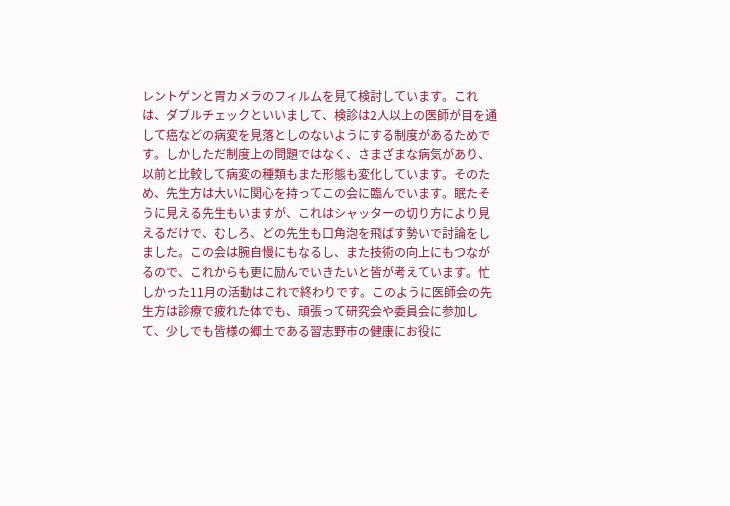レントゲンと胃カメラのフィルムを見て検討しています。これは、ダブルチェックといいまして、検診は2人以上の医師が目を通して癌などの病変を見落としのないようにする制度があるためです。しかしただ制度上の問題ではなく、さまざまな病気があり、以前と比較して病変の種類もまた形態も変化しています。そのため、先生方は大いに関心を持ってこの会に臨んでいます。眠たそうに見える先生もいますが、これはシャッターの切り方により見えるだけで、むしろ、どの先生も口角泡を飛ばす勢いで討論をしました。この会は腕自慢にもなるし、また技術の向上にもつながるので、これからも更に励んでいきたいと皆が考えています。忙しかった11月の活動はこれで終わりです。このように医師会の先生方は診療で疲れた体でも、頑張って研究会や委員会に参加して、少しでも皆様の郷土である習志野市の健康にお役に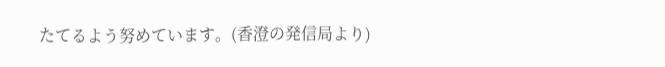たてるよう努めています。(香澄の発信局より)